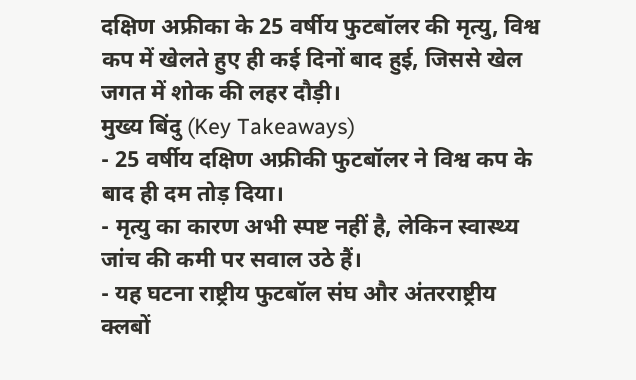दक्षिण अफ्रीका के 25 वर्षीय फुटबॉलर की मृत्यु, विश्व कप में खेलते हुए ही कई दिनों बाद हुई, जिससे खेल जगत में शोक की लहर दौड़ी।
मुख्य बिंदु (Key Takeaways)
- 25 वर्षीय दक्षिण अफ्रीकी फुटबॉलर ने विश्व कप के बाद ही दम तोड़ दिया।
- मृत्यु का कारण अभी स्पष्ट नहीं है, लेकिन स्वास्थ्य जांच की कमी पर सवाल उठे हैं।
- यह घटना राष्ट्रीय फुटबॉल संघ और अंतरराष्ट्रीय क्लबों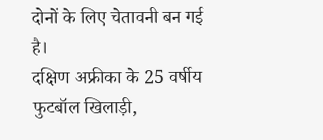दोनों के लिए चेतावनी बन गई है।
दक्षिण अफ्रीका के 25 वर्षीय फुटबॉल खिलाड़ी,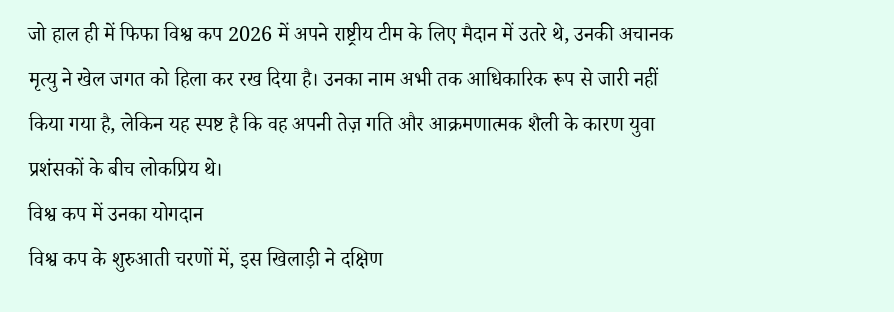जो हाल ही में फिफा विश्व कप 2026 में अपने राष्ट्रीय टीम के लिए मैदान में उतरे थे, उनकी अचानक मृत्यु ने खेल जगत को हिला कर रख दिया है। उनका नाम अभी तक आधिकारिक रूप से जारी नहीं किया गया है, लेकिन यह स्पष्ट है कि वह अपनी तेज़ गति और आक्रमणात्मक शैली के कारण युवा प्रशंसकों के बीच लोकप्रिय थे।
विश्व कप में उनका योगदान
विश्व कप के शुरुआती चरणों में, इस खिलाड़ी ने दक्षिण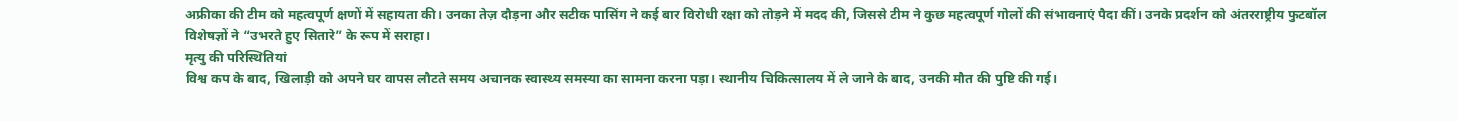अफ्रीका की टीम को महत्वपूर्ण क्षणों में सहायता की। उनका तेज़ दौड़ना और सटीक पासिंग ने कई बार विरोधी रक्षा को तोड़ने में मदद की, जिससे टीम ने कुछ महत्वपूर्ण गोलों की संभावनाएं पैदा कीं। उनके प्रदर्शन को अंतरराष्ट्रीय फुटबॉल विशेषज्ञों ने “उभरते हुए सितारे” के रूप में सराहा।
मृत्यु की परिस्थितियां
विश्व कप के बाद, खिलाड़ी को अपने घर वापस लौटते समय अचानक स्वास्थ्य समस्या का सामना करना पड़ा। स्थानीय चिकित्सालय में ले जाने के बाद, उनकी मौत की पुष्टि की गई।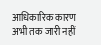आधिकारिक कारण अभी तक जारी नहीं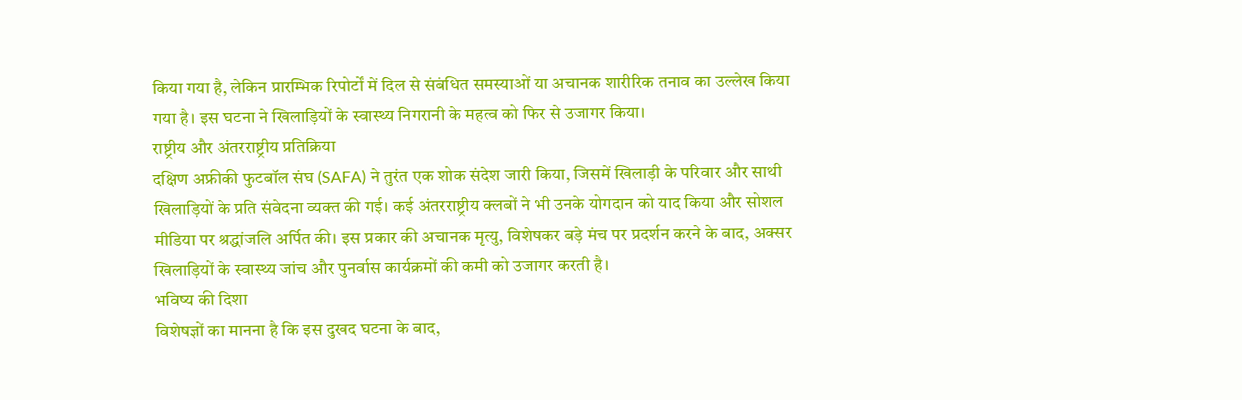किया गया है, लेकिन प्रारम्भिक रिपोर्टों में दिल से संबंधित समस्याओं या अचानक शारीरिक तनाव का उल्लेख किया गया है। इस घटना ने खिलाड़ियों के स्वास्थ्य निगरानी के महत्व को फिर से उजागर किया।
राष्ट्रीय और अंतरराष्ट्रीय प्रतिक्रिया
दक्षिण अफ्रीकी फुटबॉल संघ (SAFA) ने तुरंत एक शोक संदेश जारी किया, जिसमें खिलाड़ी के परिवार और साथी खिलाड़ियों के प्रति संवेदना व्यक्त की गई। कई अंतरराष्ट्रीय क्लबों ने भी उनके योगदान को याद किया और सोशल मीडिया पर श्रद्धांजलि अर्पित की। इस प्रकार की अचानक मृत्यु, विशेषकर बड़े मंच पर प्रदर्शन करने के बाद, अक्सर खिलाड़ियों के स्वास्थ्य जांच और पुनर्वास कार्यक्रमों की कमी को उजागर करती है।
भविष्य की दिशा
विशेषज्ञों का मानना है कि इस दुखद घटना के बाद,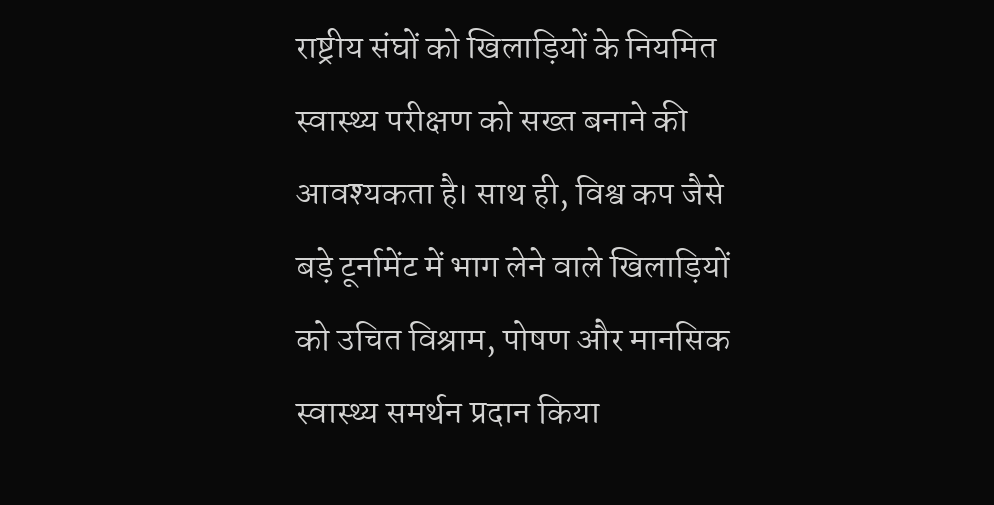राष्ट्रीय संघों को खिलाड़ियों के नियमित स्वास्थ्य परीक्षण को सख्त बनाने की आवश्यकता है। साथ ही, विश्व कप जैसे बड़े टूर्नामेंट में भाग लेने वाले खिलाड़ियों को उचित विश्राम, पोषण और मानसिक स्वास्थ्य समर्थन प्रदान किया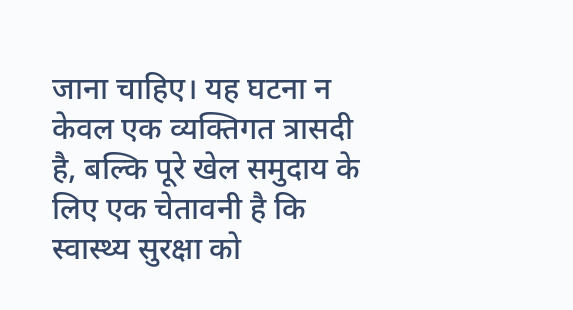जाना चाहिए। यह घटना न केवल एक व्यक्तिगत त्रासदी है, बल्कि पूरे खेल समुदाय के लिए एक चेतावनी है कि स्वास्थ्य सुरक्षा को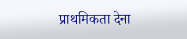प्राथमिकता देना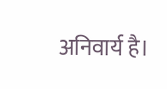अनिवार्य है।